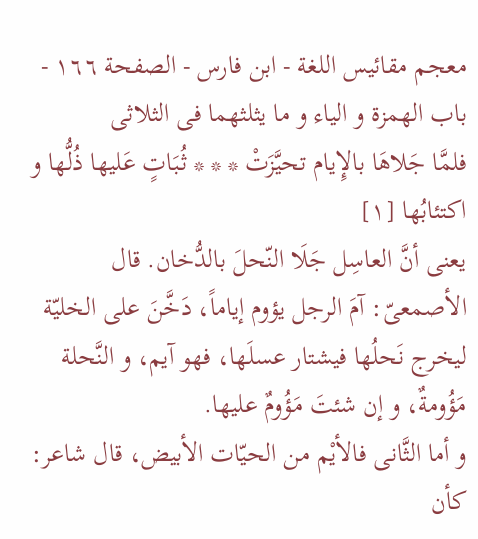معجم مقائيس اللغة - ابن فارس - الصفحة ١٦٦ - باب الهمزة و الياء و ما يثلثهما فى الثلاثى
فلمَّا جَلاهَا بالإِيام تحيَّزَتْ * * * ثُبَاتٍ عَليها ذُلُّها و اكتئابُها [١]
يعنى أنَّ العاسِل جَلَا النّحلَ بالدُّخان. قال الأصمعىّ: آمَ الرجل يؤوم إياماً، دَخَّنَ على الخليّة ليخرج نَحلُها فيشتار عسلَها، فهو آيم، و النَّحلة مَؤُومةٌ، و إن شئتَ مَؤُومٌ عليها.
و أما الثَّانى فالأيْم من الحيّات الأبيض، قال شاعر:
كأن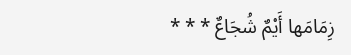زِمَامَها أَيْمٌ شُجَاعٌ * * *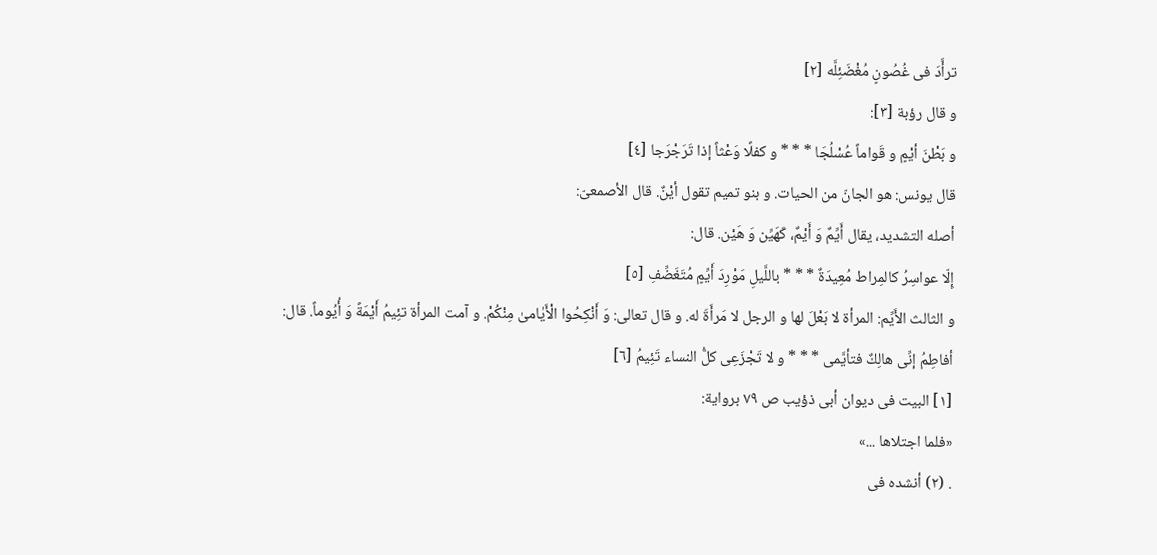ترأَّدَ فى غُصُونٍ مُغْضَئِلَّه [٢]
و قال رؤبة [٣]:
و بَطْنَ أيْمٍ و قَواماً عُسْلُجَا * * * و كفلًا وَعْثاً إذا تَرَجْرَجا [٤]
قال يونس: هو الجانّ من الحيات. و بنو تميم تقول أيْنٌ. قال الأصمعىّ:
أصله التشديد، يقال أَيِّمٌ وَ أَيْمٌ، كَهَيِّن وَ هَيْن. قال:
إِلّا عواسِرُ كالمِراط مُعِيدَةٌ * * * باللَّيلِ مَوْرِدَ أَيِّمٍ مُتَغَضِّفِ [٥]
و الثالث الأَيِّم: المرأة لا بَعْلَ لها و الرجل لا مَرأَةَ له. و قال تعالى: وَ أَنْكِحُوا الْأَيٰامىٰ مِنْكُمْ. و آمت المرأة تئِيمُ أَيْمَةً وَ أُيُوماً. قال:
أفاطِمُ إنِّى هالِكٌ فتأيَّمى * * * و لا تَجْزَعِى كلُّ النساء تَئِيمُ [٦]
[١] البيت فى ديوان أبى ذؤيب ص ٧٩ برواية:
«فلما اجتلاها ...»
. (٢) أنشده فى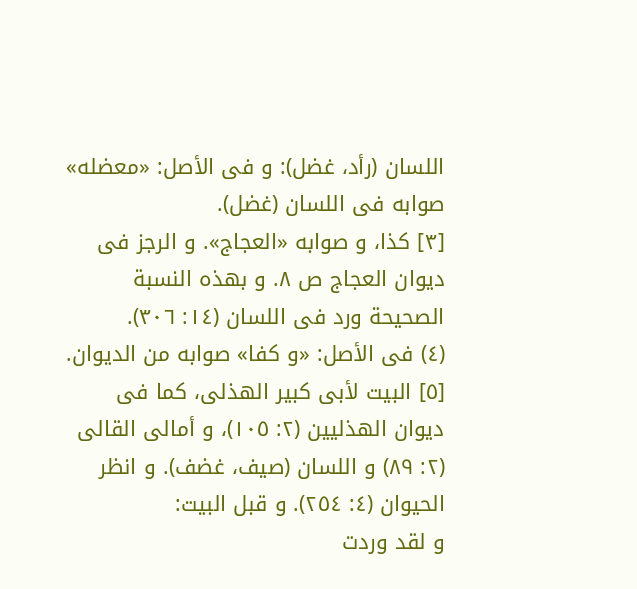اللسان (رأد، غضل): و فى الأصل: «معضله» صوابه فى اللسان (غضل).
[٣] كذا، و صوابه «العجاج». و الرجز فى ديوان العجاج ص ٨. و بهذه النسبة الصحيحة ورد فى اللسان (١٤: ٣٠٦).
(٤) فى الأصل: «و كفا» صوابه من الديوان.
[٥] البيت لأبى كبير الهذلى، كما فى ديوان الهذليين (٢: ١٠٥)، و أمالى القالى (٢: ٨٩) و اللسان (صيف، غضف). و انظر الحيوان (٤: ٢٥٤). و قبل البيت:
و لقد وردت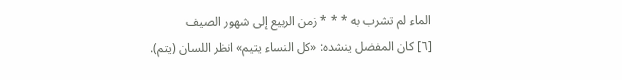الماء لم تشرب به * * * زمن الربيع إلى شهور الصيف
[٦] كان المفضل ينشده: «كل النساء يتيم» انظر اللسان (يتم).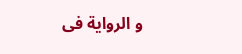و الرواية فى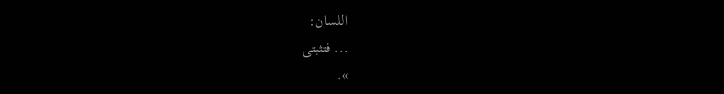اللسان:
... فتثبتى
».